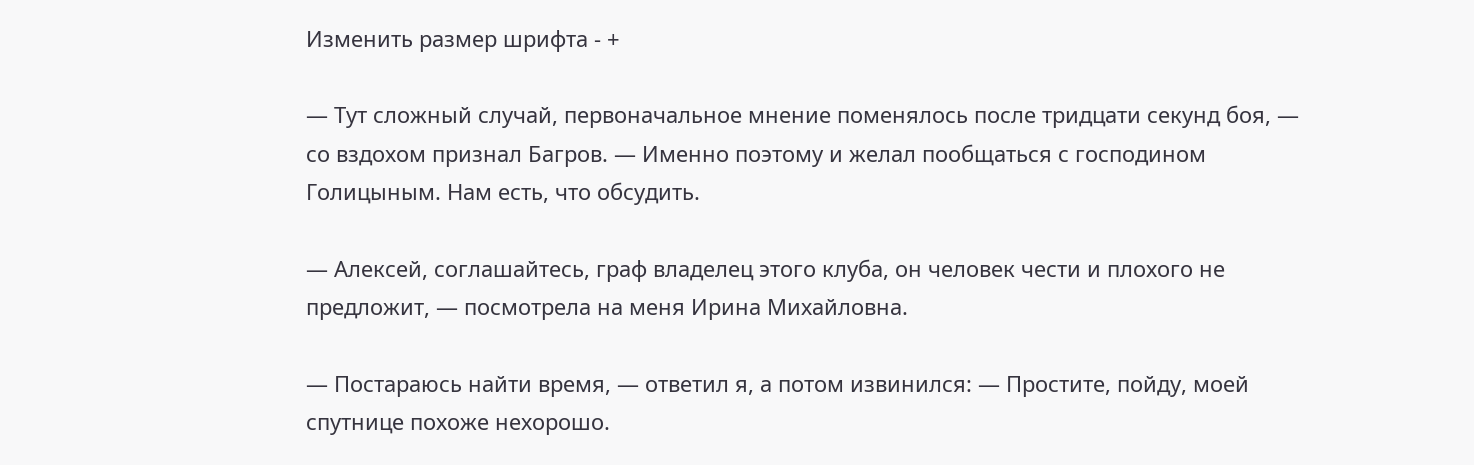Изменить размер шрифта - +

— Тут сложный случай, первоначальное мнение поменялось после тридцати секунд боя, — со вздохом признал Багров. — Именно поэтому и желал пообщаться с господином Голицыным. Нам есть, что обсудить.

— Алексей, соглашайтесь, граф владелец этого клуба, он человек чести и плохого не предложит, — посмотрела на меня Ирина Михайловна.

— Постараюсь найти время, — ответил я, а потом извинился: — Простите, пойду, моей спутнице похоже нехорошо.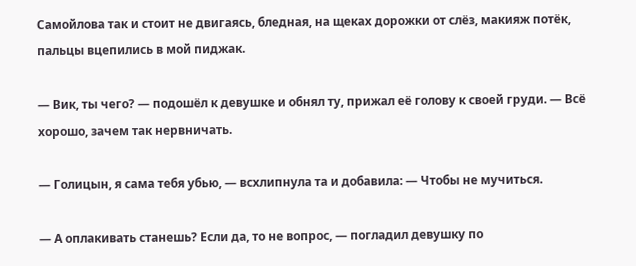Самойлова так и стоит не двигаясь, бледная, на щеках дорожки от слёз, макияж потёк, пальцы вцепились в мой пиджак.

— Вик, ты чего? — подошёл к девушке и обнял ту, прижал её голову к своей груди. — Всё хорошо, зачем так нервничать.

— Голицын, я сама тебя убью, — всхлипнула та и добавила: — Чтобы не мучиться.

— А оплакивать станешь? Если да, то не вопрос, — погладил девушку по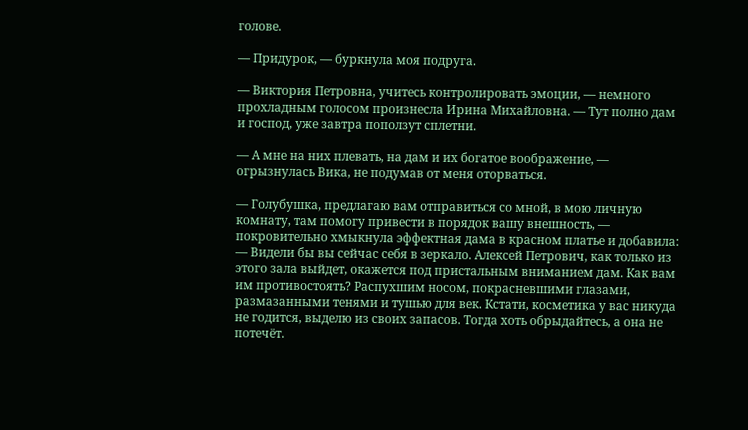голове.

— Придурок, — буркнула моя подруга.

— Виктория Петровна, учитесь контролировать эмоции, — немного прохладным голосом произнесла Ирина Михайловна. — Тут полно дам и господ, уже завтра поползут сплетни.

— А мне на них плевать, на дам и их богатое воображение, — огрызнулась Вика, не подумав от меня оторваться.

— Голубушка, предлагаю вам отправиться со мной, в мою личную комнату, там помогу привести в порядок вашу внешность, — покровительно хмыкнула эффектная дама в красном платье и добавила: — Видели бы вы сейчас себя в зеркало. Алексей Петрович, как только из этого зала выйдет, окажется под пристальным вниманием дам. Как вам им противостоять? Распухшим носом, покрасневшими глазами, размазанными тенями и тушью для век. Кстати, косметика у вас никуда не годится, выделю из своих запасов. Тогда хоть обрыдайтесь, а она не потечёт.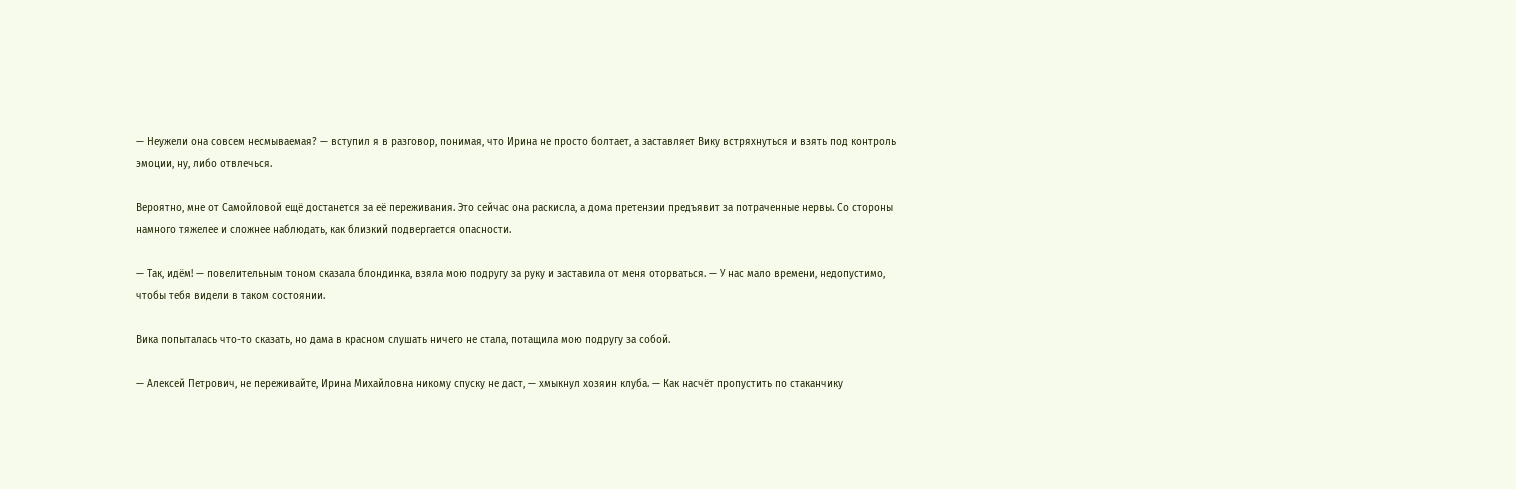— Неужели она совсем несмываемая? — вступил я в разговор, понимая, что Ирина не просто болтает, а заставляет Вику встряхнуться и взять под контроль эмоции, ну, либо отвлечься.

Вероятно, мне от Самойловой ещё достанется за её переживания. Это сейчас она раскисла, а дома претензии предъявит за потраченные нервы. Со стороны намного тяжелее и сложнее наблюдать, как близкий подвергается опасности.

— Так, идём! — повелительным тоном сказала блондинка, взяла мою подругу за руку и заставила от меня оторваться. — У нас мало времени, недопустимо, чтобы тебя видели в таком состоянии.

Вика попыталась что-то сказать, но дама в красном слушать ничего не стала, потащила мою подругу за собой.

— Алексей Петрович, не переживайте, Ирина Михайловна никому спуску не даст, — хмыкнул хозяин клуба. — Как насчёт пропустить по стаканчику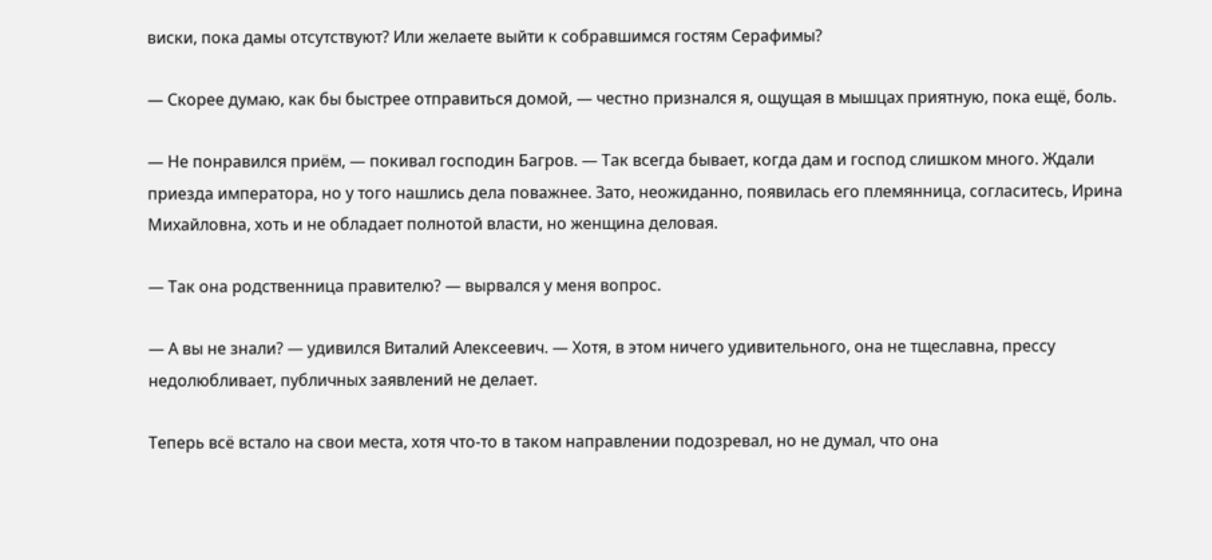виски, пока дамы отсутствуют? Или желаете выйти к собравшимся гостям Серафимы?

— Скорее думаю, как бы быстрее отправиться домой, — честно признался я, ощущая в мышцах приятную, пока ещё, боль.

— Не понравился приём, — покивал господин Багров. — Так всегда бывает, когда дам и господ слишком много. Ждали приезда императора, но у того нашлись дела поважнее. Зато, неожиданно, появилась его племянница, согласитесь, Ирина Михайловна, хоть и не обладает полнотой власти, но женщина деловая.

— Так она родственница правителю? — вырвался у меня вопрос.

— А вы не знали? — удивился Виталий Алексеевич. — Хотя, в этом ничего удивительного, она не тщеславна, прессу недолюбливает, публичных заявлений не делает.

Теперь всё встало на свои места, хотя что-то в таком направлении подозревал, но не думал, что она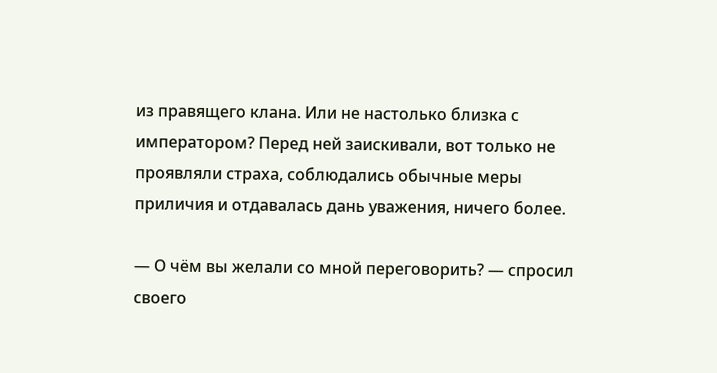из правящего клана. Или не настолько близка с императором? Перед ней заискивали, вот только не проявляли страха, соблюдались обычные меры приличия и отдавалась дань уважения, ничего более.

— О чём вы желали со мной переговорить? — спросил своего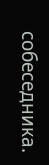собеседника.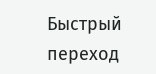Быстрый переход